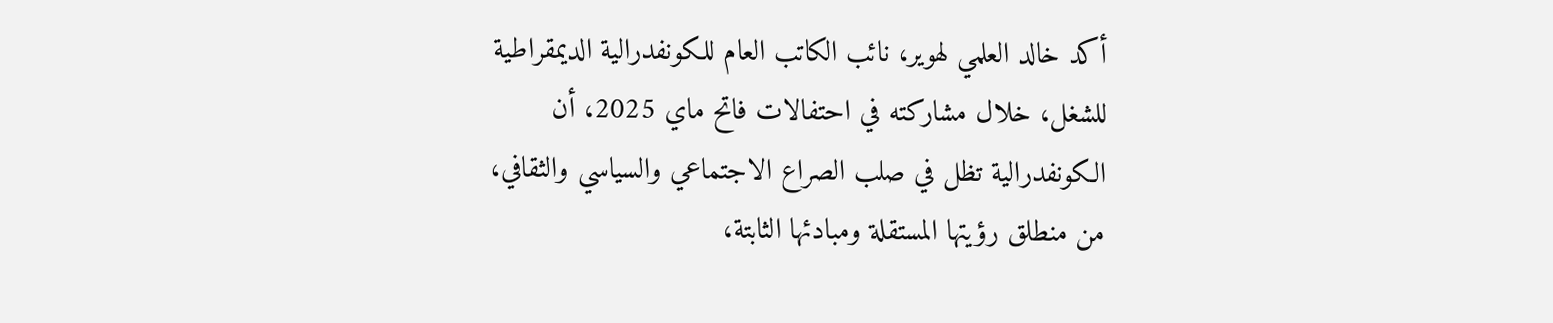أكد خالد العلمي لهوير، نائب الكاتب العام للكونفدرالية الديمقراطية للشغل، خلال مشاركته في احتفالات فاتح ماي 2025، أن الكونفدرالية تظل في صلب الصراع الاجتماعي والسياسي والثقافي، من منطلق رؤيتها المستقلة ومبادئها الثابتة،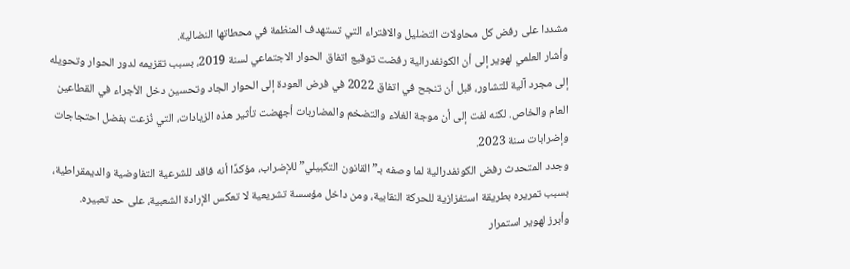مشددا على رفض كل محاولات التضليل والافتراء التي تستهدف المنظمة في محطاتها النضالية.
وأشار العلمي لهوير إلى أن الكونفدرالية رفضت توقيع اتفاق الحوار الاجتماعي لسنة 2019، بسبب تقزيمه لدور الحوار وتحويله إلى مجرد آلية للتشاور، قبل أن تنجح في اتفاق 2022 في فرض العودة إلى الحوار الجاد وتحسين دخل الأجراء في القطاعين العام والخاص. لكنه لفت إلى أن موجة الغلاء والتضخم والمضاربات أجهضت تأثير هذه الزيادات، التي نُزعت بفضل احتجاجات وإضرابات سنة 2023.
وجدد المتحدث رفض الكونفدرالية لما وصفه بـ”القانون التكبيلي” للإضراب، مؤكدًا أنه فاقد للشرعية التفاوضية والديمقراطية، بسبب تمريره بطريقة استفزازية للحركة النقابية، ومن داخل مؤسسة تشريعية لا تعكس الإرادة الشعبية، على حد تعبيره.
وأبرز لهوير استمرار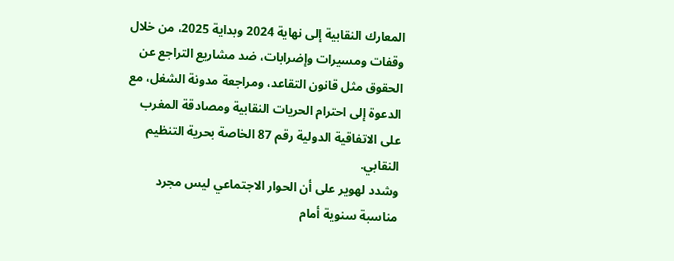المعارك النقابية إلى نهاية 2024 وبداية 2025، من خلال وقفات ومسيرات وإضرابات، ضد مشاريع التراجع عن الحقوق مثل قانون التقاعد، ومراجعة مدونة الشغل، مع الدعوة إلى احترام الحريات النقابية ومصادقة المغرب على الاتفاقية الدولية رقم 87 الخاصة بحرية التنظيم النقابي.
وشدد لهوير على أن الحوار الاجتماعي ليس مجرد مناسبة سنوية أمام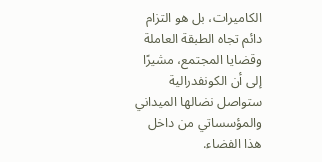الكاميرات، بل هو التزام دائم تجاه الطبقة العاملة وقضايا المجتمع، مشيرًا إلى أن الكونفدرالية ستواصل نضالها الميداني والمؤسساتي من داخل هذا الفضاء.